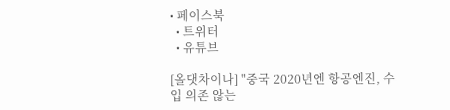• 페이스북
  • 트위터
  • 유튜브

[올댓차이나] "중국 2020년엔 항공엔진, 수입 의존 않는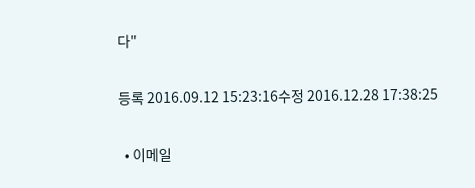다"

등록 2016.09.12 15:23:16수정 2016.12.28 17:38:25

  • 이메일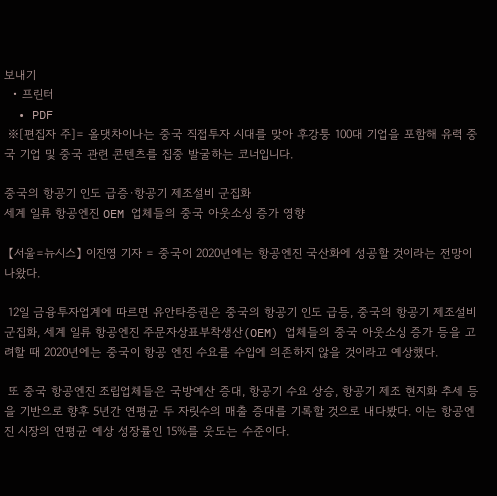보내기
  • 프린터
  • PDF
 ※[편집자 주]= 올댓차이나는 중국 직접투자 시대를 맞아 후강퉁 100대 기업을 포함해 유력 중국 기업 및 중국 관련 콘텐츠를 집중 발굴하는 코너입니다.

중국의 항공기 인도 급증·항공기 제조설비 군집화
세계 일류 항공엔진 OEM 업체들의 중국 아웃소싱 증가 영향

 【서울=뉴시스】 이진영 기자 = 중국이 2020년에는 항공엔진 국산화에 성공할 것이라는 전망이 나왔다.

 12일 금융투자업계에 따르면 유안타증권은 중국의 항공기 인도 급등, 중국의 항공기 제조설비 군집화, 세계 일류 항공엔진 주문자상표부착생산(OEM) 업체들의 중국 아웃소싱 증가 등을 고려할 때 2020년에는 중국이 항공 엔진 수요를 수입에 의존하지 않을 것이라고 예상했다.

 또 중국 항공엔진 조립업체들은 국방예산 증대, 항공기 수요 상승, 항공기 제조 현지화 추세 등을 기반으로 향후 5년간 연평균 두 자릿수의 매출 증대를 기록할 것으로 내다봤다. 이는 항공엔진 시장의 연평균 예상 성장률인 15%를 웃도는 수준이다.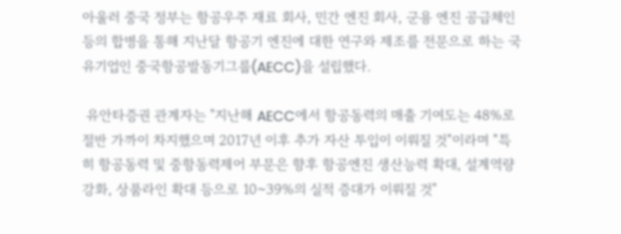아울러 중국 정부는 항공우주 재료 회사, 민간 엔진 회사, 군용 엔진 공급체인 등의 합병을 통해 지난달 항공기 엔진에 대한 연구와 제조를 전문으로 하는 국유기업인 중국항공발동기그룹(AECC)을 설립했다.

 유안타증권 관계자는 "지난해 AECC에서 항공동력의 매출 기여도는 48%로 절반 가까이 차지했으며 2017년 이후 추가 자산 투입이 이뤄질 것"이라며 "특히 항공동력 및 중항동력제어 부문은 향후 항공엔진 생산능력 확대, 설계역량 강화, 상품라인 확대 등으로 10~39%의 실적 증대가 이뤄질 것"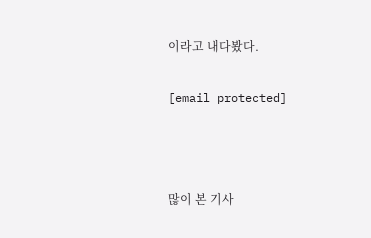이라고 내다봤다.

[email protected]



많이 본 기사